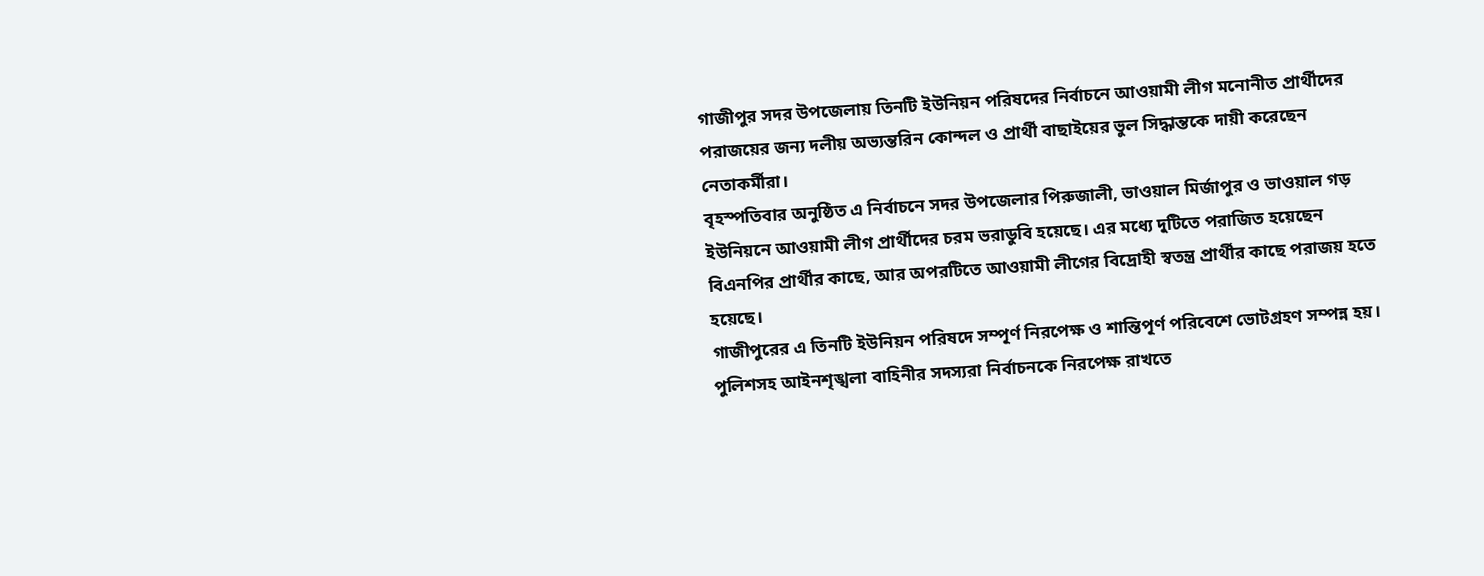গাজীপুর সদর উপজেলায় তিনটি ইউনিয়ন পরিষদের নির্বাচনে আওয়ামী লীগ মনোনীত প্রার্থীদের পরাজয়ের জন্য দলীয় অভ্যন্তরিন কোন্দল ও প্রার্থী বাছাইয়ের ভুল সিদ্ধান্তকে দায়ী করেছেন নেতাকর্মীরা।
বৃহস্পতিবার অনুষ্ঠিত এ নির্বাচনে সদর উপজেলার পিরুজালী, ভাওয়াল মির্জাপুর ও ভাওয়াল গড় ইউনিয়নে আওয়ামী লীগ প্রার্থীদের চরম ভরাডুবি হয়েছে। এর মধ্যে দুটিতে পরাজিত হয়েছেন বিএনপির প্রার্থীর কাছে, আর অপরটিতে আওয়ামী লীগের বিদ্রোহী স্বতন্ত্র প্রার্থীর কাছে পরাজয় হতে হয়েছে।
গাজীপুরের এ তিনটি ইউনিয়ন পরিষদে সম্পূর্ণ নিরপেক্ষ ও শান্তিপূর্ণ পরিবেশে ভোটগ্রহণ সম্পন্ন হয়। পুলিশসহ আইনশৃঙ্খলা বাহিনীর সদস্যরা নির্বাচনকে নিরপেক্ষ রাখতে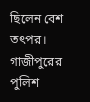ছিলেন বেশ তৎপর।
গাজীপুরের পুলিশ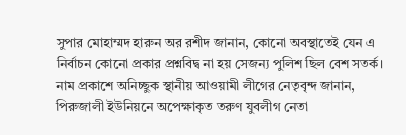সুপার মোহাম্মদ হারুন অর রশীদ জানান, কোনো অবস্থাতেই যেন এ নির্বাচন কোনো প্রকার প্রশ্নবিদ্ব না হয় সেজন্য পুলিশ ছিল বেশ সতর্ক। নাম প্রকাশে অনিচ্ছুক স্থানীয় আওয়ামী লীগের নেতৃবৃন্দ জানান, পিরুজালী ইউনিয়নে অপেক্ষাকৃত তরুণ যুবলীগ নেতা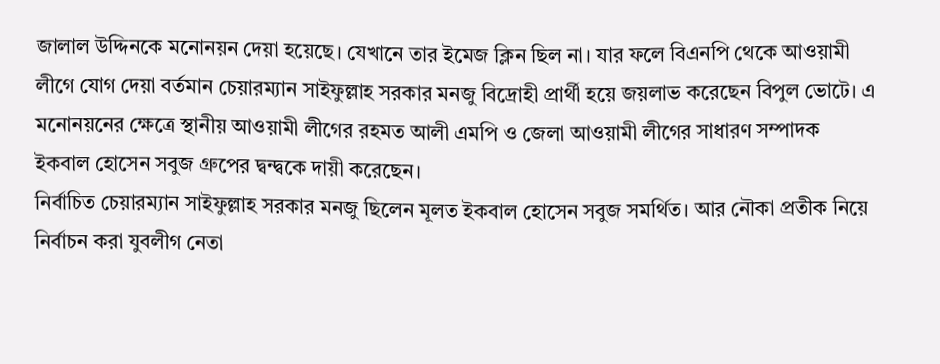জালাল উদ্দিনকে মনোনয়ন দেয়া হয়েছে। যেখানে তার ইমেজ ক্লিন ছিল না। যার ফলে বিএনপি থেকে আওয়ামী লীগে যোগ দেয়া বর্তমান চেয়ারম্যান সাইফুল্লাহ সরকার মনজু বিদ্রোহী প্রার্থী হয়ে জয়লাভ করেছেন বিপুল ভোটে। এ মনোনয়নের ক্ষেত্রে স্থানীয় আওয়ামী লীগের রহমত আলী এমপি ও জেলা আওয়ামী লীগের সাধারণ সম্পাদক ইকবাল হোসেন সবুজ গ্রুপের দ্বন্দ্বকে দায়ী করেছেন।
নির্বাচিত চেয়ারম্যান সাইফুল্লাহ সরকার মনজু ছিলেন মূলত ইকবাল হোসেন সবুজ সমর্থিত। আর নৌকা প্রতীক নিয়ে নির্বাচন করা যুবলীগ নেতা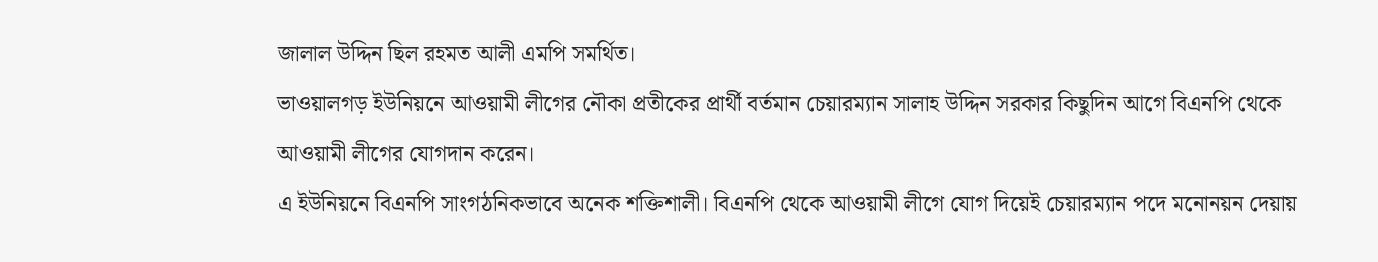জালাল উদ্দিন ছিল রহমত আলী এমপি সমর্থিত।
ভাওয়ালগড় ইউনিয়নে আওয়ামী লীগের নৌকা প্রতীকের প্রার্থী বর্তমান চেয়ারম্যান সালাহ উদ্দিন সরকার কিছুদিন আগে বিএনপি থেকে আওয়ামী লীগের যোগদান করেন।
এ ইউনিয়নে বিএনপি সাংগঠনিকভাবে অনেক শক্তিশালী। বিএনপি থেকে আওয়ামী লীগে যোগ দিয়েই চেয়ারম্যান পদে মনোনয়ন দেয়ায়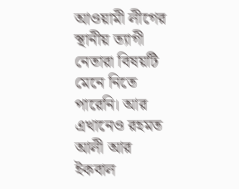আওয়ামী লীগের স্থানীয় ত্যাগী নেতারা বিষয়টি মেনে নিতে পারেনি। আর এখানেও রহমত আলী আর ইকবাল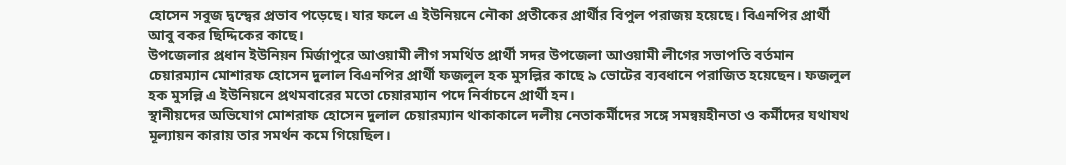হোসেন সবুজ দ্বন্দ্বের প্রভাব পড়েছে। যার ফলে এ ইউনিয়নে নৌকা প্রতীকের প্রার্থীর বিপুল পরাজয় হয়েছে। বিএনপির প্রার্থী আবু বকর ছিদ্দিকের কাছে।
উপজেলার প্রধান ইউনিয়ন মির্জাপুরে আওয়ামী লীগ সমর্থিত প্রার্থী সদর উপজেলা আওয়ামী লীগের সভাপতি বর্তমান চেয়ারম্যান মোশারফ হোসেন দুলাল বিএনপির প্রার্থী ফজলুল হক মুসল্লির কাছে ৯ ভোটের ব্যবধানে পরাজিত হয়েছেন। ফজলুল হক মুসল্লি এ ইউনিয়নে প্রথমবারের মতো চেয়ারম্যান পদে নির্বাচনে প্রার্থী হন।
স্থানীয়দের অভিযোগ মোশরাফ হোসেন দুলাল চেয়ারম্যান থাকাকালে দলীয় নেতাকর্মীদের সঙ্গে সমন্বয়হীনতা ও কর্মীদের যথাযথ মূল্যায়ন কারায় তার সমর্থন কমে গিয়েছিল।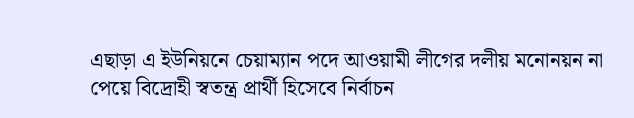এছাড়া এ ইউনিয়নে চেয়াম্যান পদে আওয়ামী লীগের দলীয় মনোনয়ন না পেয়ে বিদ্রোহী স্বতন্ত্র প্রার্থী হিসেবে নির্বাচন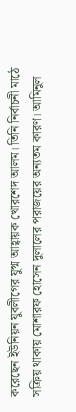করেছেন ইউনিয়ন যুবলীগের যুগ্ম আহ্বায়ক খোরশেদ আলম। তিনি নির্বাচনী মাঠে সক্রিয় থাকায় মোশারফ হোসেন দুলালের পরাজয়ের অন্যতম কারণ। আমিনুল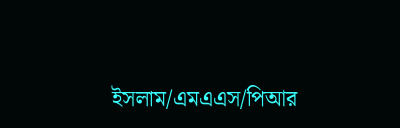ইসলাম/এমএএস/পিআর